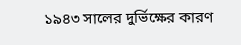১৯৪৩ সালের দুর্ভিক্ষের কারণ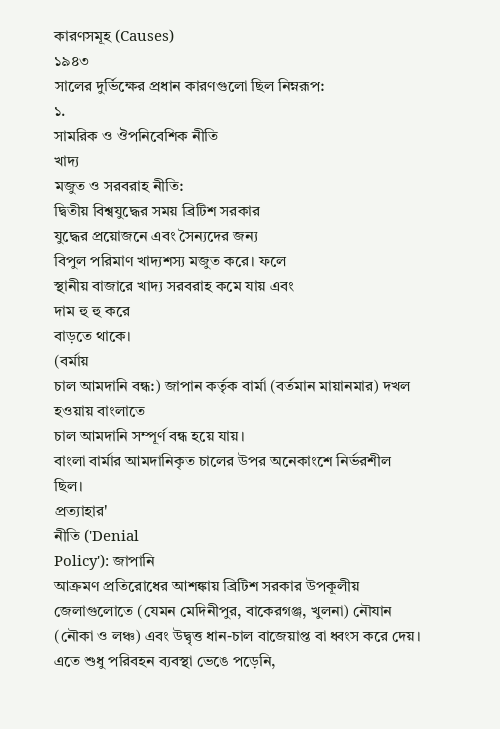কারণসমূহ (Causes)
১৯৪৩
সালের দুর্ভিক্ষের প্রধান কারণগুলো ছিল নিম্নরূপ:
১.
সামরিক ও ঔপনিবেশিক নীতি
খাদ্য
মজুত ও সরবরাহ নীতি:
দ্বিতীয় বিশ্বযুদ্ধের সময় ব্রিটিশ সরকার
যুদ্ধের প্রয়োজনে এবং সৈন্যদের জন্য
বিপুল পরিমাণ খাদ্যশস্য মজুত করে। ফলে
স্থানীয় বাজারে খাদ্য সরবরাহ কমে যায় এবং
দাম হু হু করে
বাড়তে থাকে।
(বর্মায়
চাল আমদানি বন্ধ:) জাপান কর্তৃক বার্মা (বর্তমান মায়ানমার) দখল হওয়ায় বাংলাতে
চাল আমদানি সম্পূর্ণ বন্ধ হয়ে যায়।
বাংলা বার্মার আমদানিকৃত চালের উপর অনেকাংশে নির্ভরশীল
ছিল।
প্রত্যাহার'
নীতি ('Denial
Policy'): জাপানি
আক্রমণ প্রতিরোধের আশঙ্কায় ব্রিটিশ সরকার উপকূলীয় জেলাগুলোতে (যেমন মেদিনীপুর, বাকেরগঞ্জ, খুলনা) নৌযান (নৌকা ও লঞ্চ) এবং উদ্বৃত্ত ধান-চাল বাজেয়াপ্ত বা ধ্বংস করে দেয়। এতে শুধু পরিবহন ব্যবস্থা ভেঙে পড়েনি,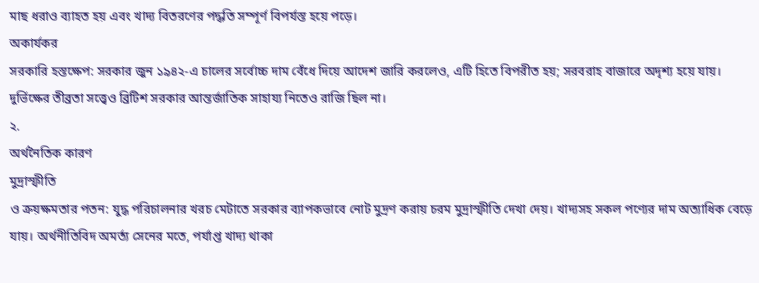মাছ ধরাও ব্যাহত হয় এবং খাদ্য বিতরণের পদ্ধতি সম্পূর্ণ বিপর্যস্ত হয়ে পড়ে।
অকার্যকর
সরকারি হস্তক্ষেপ: সরকার জুন ১৯৪২-এ চালের সর্বোচ্চ দাম বেঁধে দিয়ে আদেশ জারি করলেও, এটি হিতে বিপরীত হয়; সরবরাহ বাজারে অদৃশ্য হয়ে যায়। দুর্ভিক্ষের তীব্রতা সত্ত্বেও ব্রিটিশ সরকার আন্তর্জাতিক সাহায্য নিতেও রাজি ছিল না।
২.
অর্থনৈতিক কারণ
মুদ্রাস্ফীতি
ও ক্রয়ক্ষমতার পতন: যুদ্ধ পরিচালনার খরচ মেটাতে সরকার ব্যাপকভাবে নোট মুদ্রণ করায় চরম মুদ্রাস্ফীতি দেখা দেয়। খাদ্যসহ সকল পণ্যের দাম অত্যাধিক বেড়ে যায়। অর্থনীতিবিদ অমর্ত্য সেনের মতে, পর্যাপ্ত খাদ্য থাকা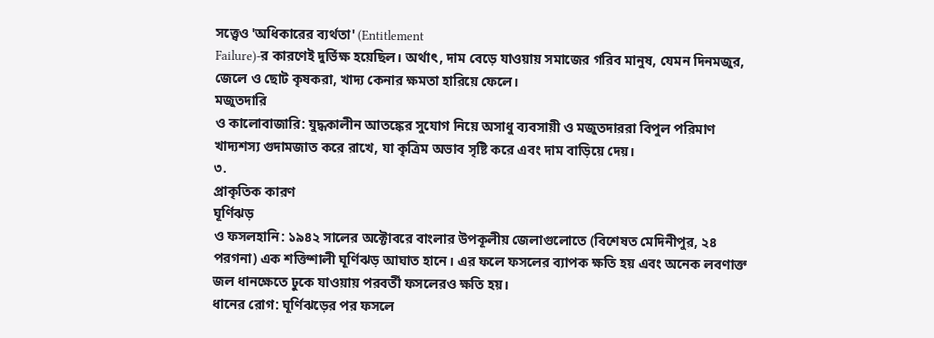সত্ত্বেও 'অধিকারের ব্যর্থতা' (Entitlement
Failure)-র কারণেই দুর্ভিক্ষ হয়েছিল। অর্থাৎ, দাম বেড়ে যাওয়ায় সমাজের গরিব মানুষ, যেমন দিনমজুর, জেলে ও ছোট কৃষকরা, খাদ্য কেনার ক্ষমতা হারিয়ে ফেলে।
মজুতদারি
ও কালোবাজারি: যুদ্ধকালীন আতঙ্কের সুযোগ নিয়ে অসাধু ব্যবসায়ী ও মজুতদাররা বিপুল পরিমাণ খাদ্যশস্য গুদামজাত করে রাখে, যা কৃত্রিম অভাব সৃষ্টি করে এবং দাম বাড়িয়ে দেয়।
৩.
প্রাকৃতিক কারণ
ঘূর্ণিঝড়
ও ফসলহানি: ১৯৪২ সালের অক্টোবরে বাংলার উপকূলীয় জেলাগুলোতে (বিশেষত মেদিনীপুর, ২৪ পরগনা) এক শক্তিশালী ঘূর্ণিঝড় আঘাত হানে। এর ফলে ফসলের ব্যাপক ক্ষতি হয় এবং অনেক লবণাক্ত জল ধানক্ষেতে ঢুকে যাওয়ায় পরবর্তী ফসলেরও ক্ষতি হয়।
ধানের রোগ: ঘূর্ণিঝড়ের পর ফসলে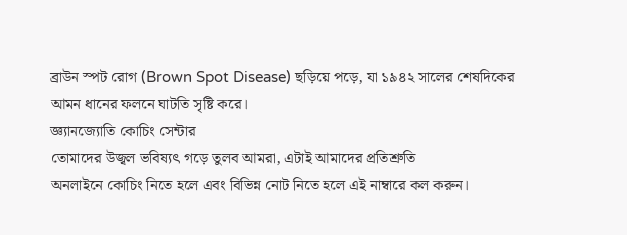ব্রাউন স্পট রোগ (Brown Spot Disease) ছড়িয়ে পড়ে, যা ১৯৪২ সালের শেষদিকের আমন ধানের ফলনে ঘাটতি সৃষ্টি করে।
জ্ঞ্যানজ্যোতি কোচিং সেন্টার
তোমাদের উজ্বল ভবিষ্যৎ গড়ে তুলব আমরা, এটাই আমাদের প্রতিশ্রুতি
অনলাইনে কোচিং নিতে হলে এবং বিভিন্ন নোট নিতে হলে এই নাম্বারে কল করুন।